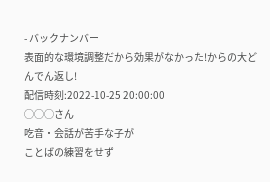- バックナンバー
表面的な環境調整だから効果がなかった!からの大どんでん返し!
配信時刻:2022-10-25 20:00:00
◯◯◯さん
吃音・会話が苦手な子が
ことばの練習をせず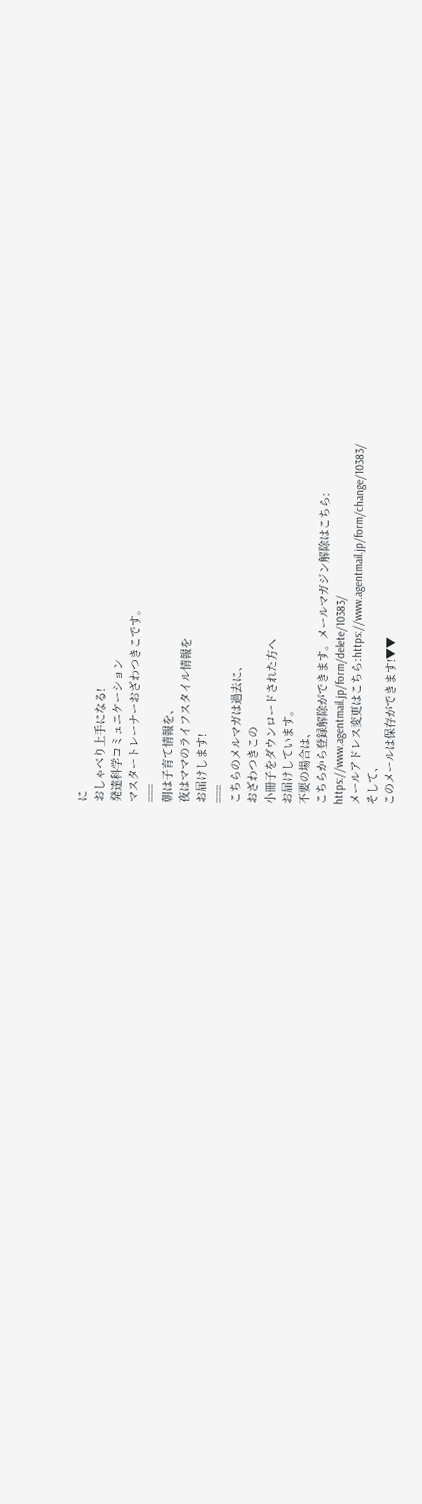に
おしゃべり上手になる!
発達科学コミュニケーション
マスタートレーナーおざわつきこです。
===
朝は子育て情報を、
夜はママのライフスタイル情報を
お届けします!
===
こちらのメルマガは過去に、
おざわつきこの
小冊子をダウンロードされた方へ
お届けしています。
不要の場合は、
こちらから登録解除ができます。メールマガジン解除はこちら:
https://www.agentmail.jp/form/delete/10383/
メールアドレス変更はこちら:https://www.agentmail.jp/form/change/10383/
そして、
このメールは保存ができます!▼▼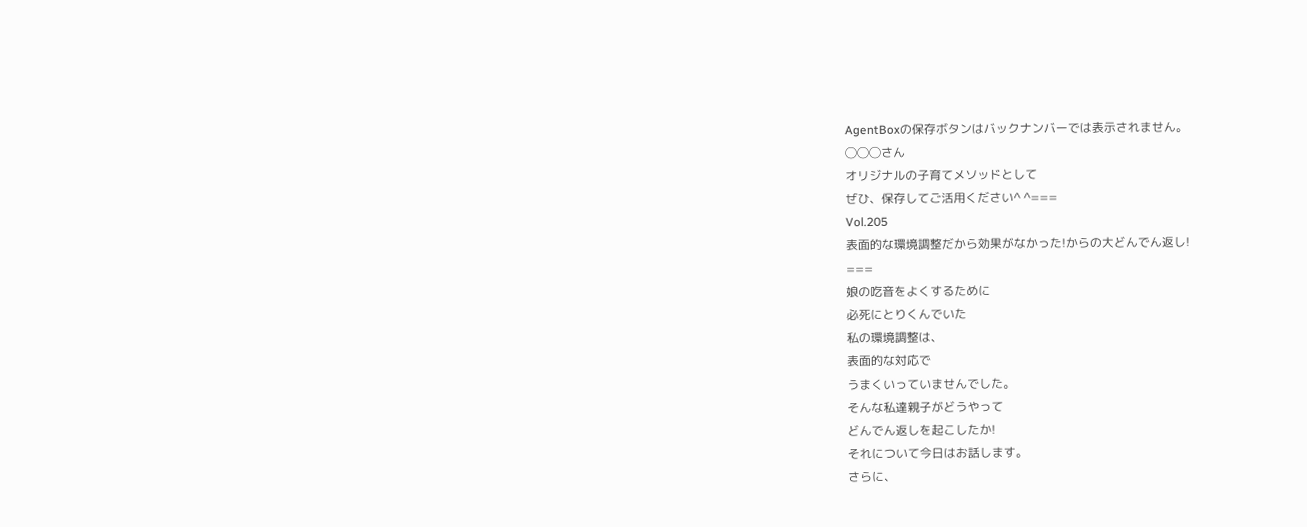AgentBoxの保存ボタンはバックナンバーでは表示されません。
◯◯◯さん
オリジナルの子育てメソッドとして
ぜひ、保存してご活用ください^ ^===
Vol.205
表面的な環境調整だから効果がなかった!からの大どんでん返し!
===
娘の吃音をよくするために
必死にとりくんでいた
私の環境調整は、
表面的な対応で
うまくいっていませんでした。
そんな私達親子がどうやって
どんでん返しを起こしたか!
それについて今日はお話します。
さらに、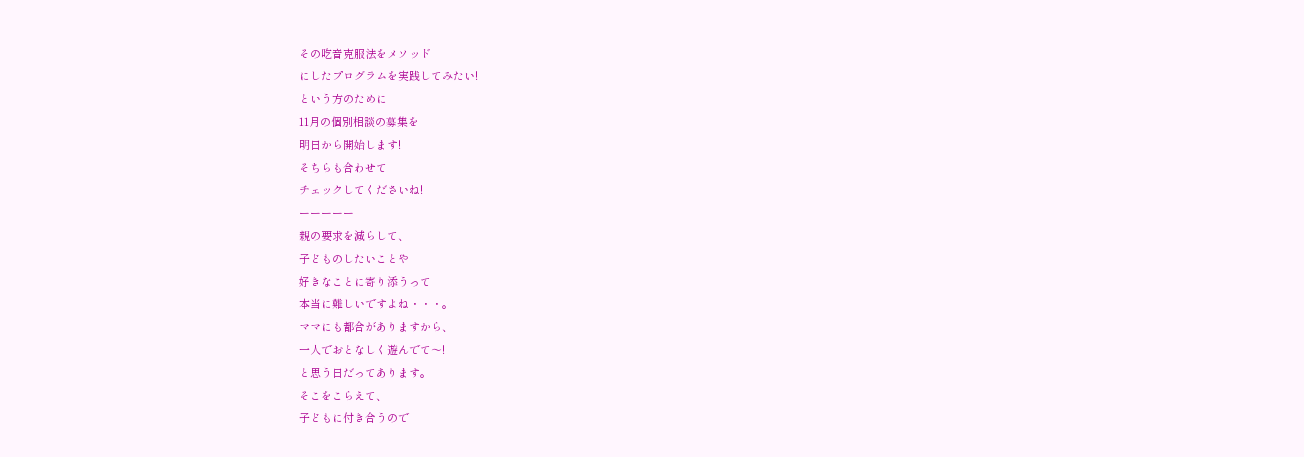その吃音克服法をメソッド
にしたプログラムを実践してみたい!
という方のために
11月の個別相談の募集を
明日から開始します!
そちらも合わせて
チェックしてくださいね!
ーーーーー
親の要求を減らして、
子どものしたいことや
好きなことに寄り添うって
本当に難しいですよね・・・。
ママにも都合がありますから、
一人でおとなしく遊んでて〜!
と思う日だってあります。
そこをこらえて、
子どもに付き合うので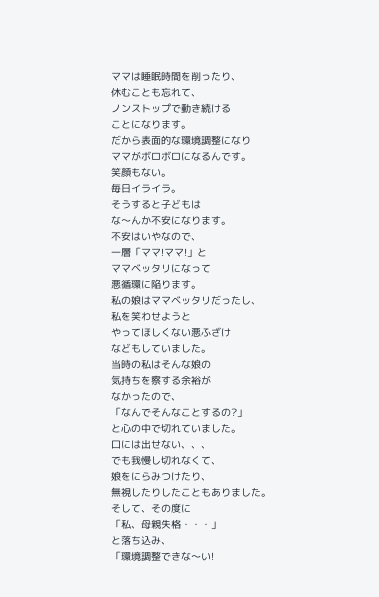ママは睡眠時間を削ったり、
休むことも忘れて、
ノンストップで動き続ける
ことになります。
だから表面的な環境調整になり
ママがボロボロになるんです。
笑顔もない。
毎日イライラ。
そうすると子どもは
な〜んか不安になります。
不安はいやなので、
一層「ママ!ママ!」と
ママベッタリになって
悪循環に陥ります。
私の娘はママベッタリだったし、
私を笑わせようと
やってほしくない悪ふざけ
などもしていました。
当時の私はそんな娘の
気持ちを察する余裕が
なかったので、
「なんでそんなことするの?」
と心の中で切れていました。
口には出せない、、、
でも我慢し切れなくて、
娘をにらみつけたり、
無視したりしたこともありました。
そして、その度に
「私、母親失格・・・」
と落ち込み、
「環境調整できな〜い!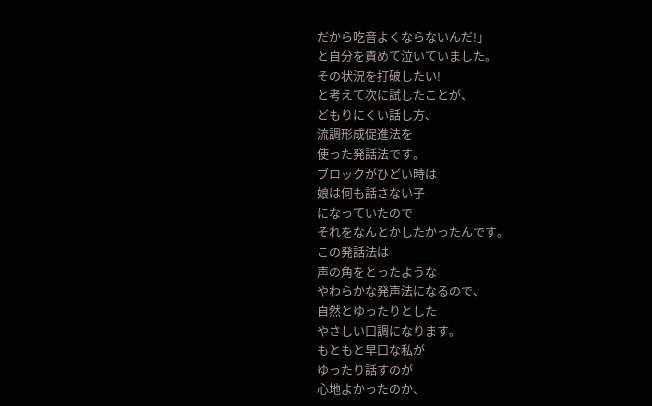だから吃音よくならないんだ!」
と自分を責めて泣いていました。
その状況を打破したい!
と考えて次に試したことが、
どもりにくい話し方、
流調形成促進法を
使った発話法です。
ブロックがひどい時は
娘は何も話さない子
になっていたので
それをなんとかしたかったんです。
この発話法は
声の角をとったような
やわらかな発声法になるので、
自然とゆったりとした
やさしい口調になります。
もともと早口な私が
ゆったり話すのが
心地よかったのか、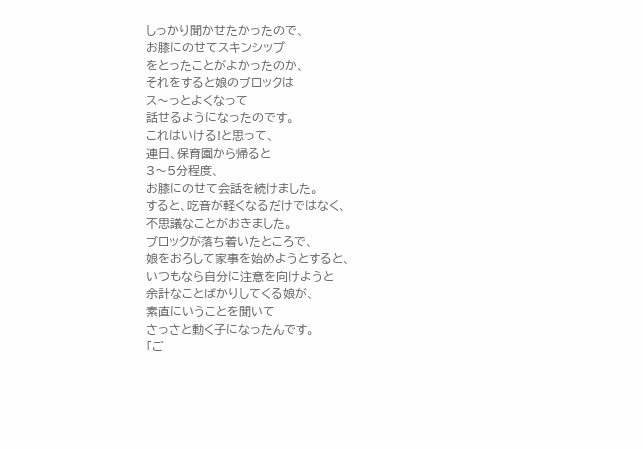しっかり聞かせたかったので、
お膝にのせてスキンシップ
をとったことがよかったのか、
それをすると娘のブロックは
ス〜っとよくなって
話せるようになったのです。
これはいける!と思って、
連日、保育園から帰ると
3〜5分程度、
お膝にのせて会話を続けました。
すると、吃音が軽くなるだけではなく、
不思議なことがおきました。
ブロックが落ち着いたところで、
娘をおろして家事を始めようとすると、
いつもなら自分に注意を向けようと
余計なことばかりしてくる娘が、
素直にいうことを聞いて
さっさと動く子になったんです。
「ご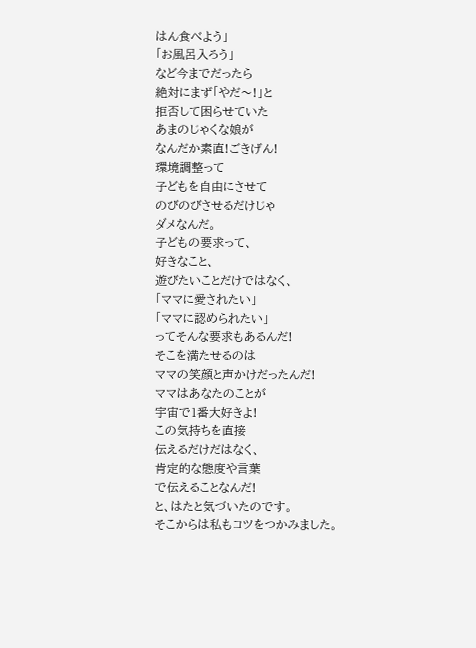はん食べよう」
「お風呂入ろう」
など今までだったら
絶対にまず「やだ〜!」と
拒否して困らせていた
あまのじゃくな娘が
なんだか素直!ごきげん!
環境調整って
子どもを自由にさせて
のびのびさせるだけじゃ
ダメなんだ。
子どもの要求って、
好きなこと、
遊びたいことだけではなく、
「ママに愛されたい」
「ママに認められたい」
ってそんな要求もあるんだ!
そこを満たせるのは
ママの笑顔と声かけだったんだ!
ママはあなたのことが
宇宙で1番大好きよ!
この気持ちを直接
伝えるだけだはなく、
肯定的な態度や言葉
で伝えることなんだ!
と、はたと気づいたのです。
そこからは私もコツをつかみました。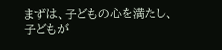まずは、子どもの心を満たし、
子どもが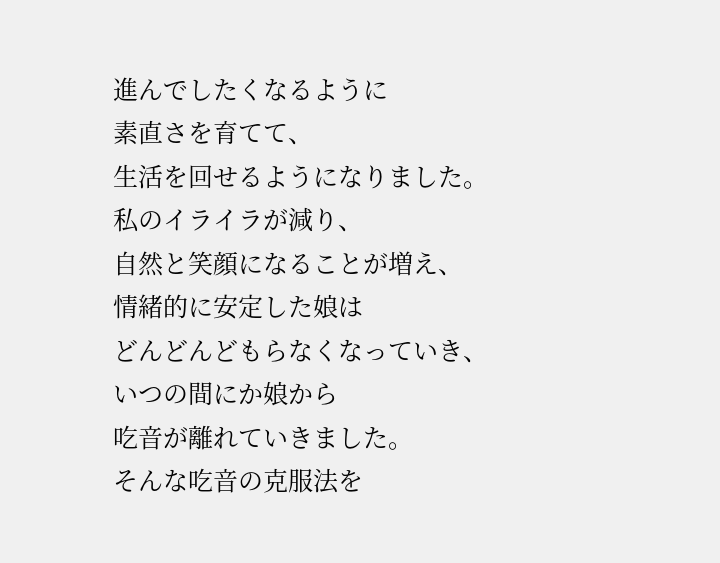進んでしたくなるように
素直さを育てて、
生活を回せるようになりました。
私のイライラが減り、
自然と笑顔になることが増え、
情緒的に安定した娘は
どんどんどもらなくなっていき、
いつの間にか娘から
吃音が離れていきました。
そんな吃音の克服法を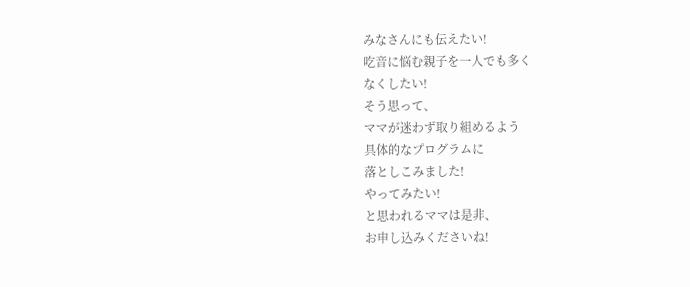みなさんにも伝えたい!
吃音に悩む親子を一人でも多く
なくしたい!
そう思って、
ママが迷わず取り組めるよう
具体的なプログラムに
落としこみました!
やってみたい!
と思われるママは是非、
お申し込みくださいね!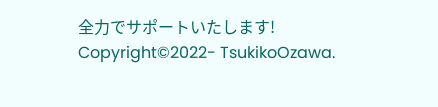全力でサポートいたします!
Copyright©2022- TsukikoOzawa.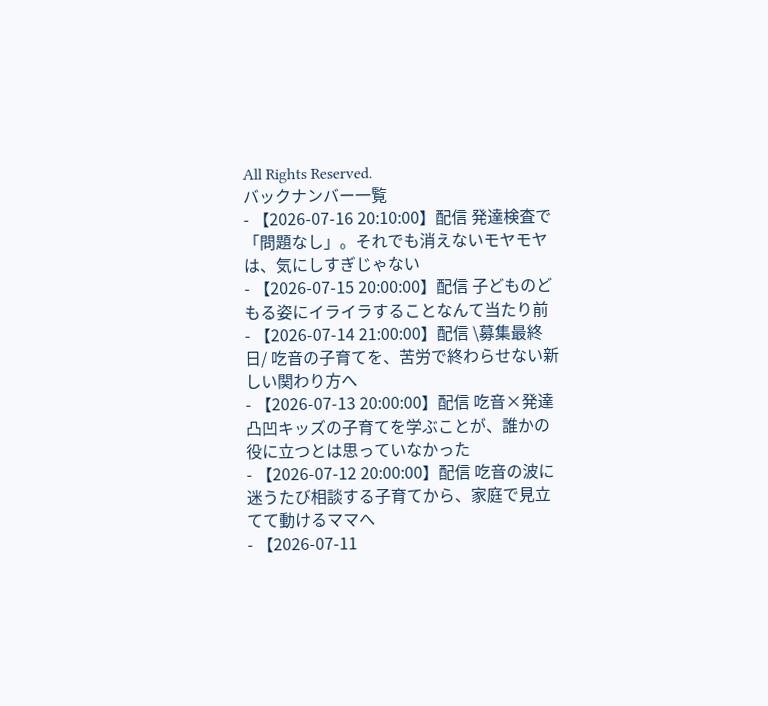All Rights Reserved.
バックナンバー一覧
- 【2026-07-16 20:10:00】配信 発達検査で「問題なし」。それでも消えないモヤモヤは、気にしすぎじゃない
- 【2026-07-15 20:00:00】配信 子どものどもる姿にイライラすることなんて当たり前
- 【2026-07-14 21:00:00】配信 \募集最終日/ 吃音の子育てを、苦労で終わらせない新しい関わり方へ
- 【2026-07-13 20:00:00】配信 吃音×発達凸凹キッズの子育てを学ぶことが、誰かの役に立つとは思っていなかった
- 【2026-07-12 20:00:00】配信 吃音の波に迷うたび相談する子育てから、家庭で見立てて動けるママへ
- 【2026-07-11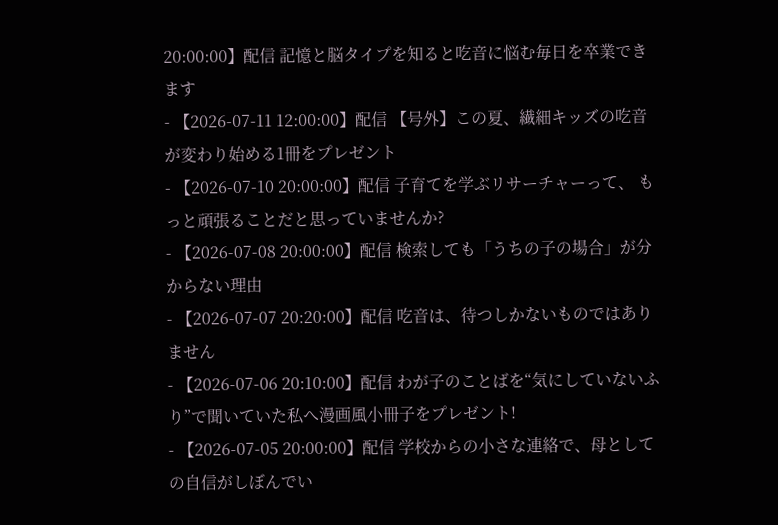20:00:00】配信 記憶と脳タイプを知ると吃音に悩む毎日を卒業できます
- 【2026-07-11 12:00:00】配信 【号外】この夏、繊細キッズの吃音が変わり始める1冊をプレゼント
- 【2026-07-10 20:00:00】配信 子育てを学ぶリサーチャーって、 もっと頑張ることだと思っていませんか?
- 【2026-07-08 20:00:00】配信 検索しても「うちの子の場合」が分からない理由
- 【2026-07-07 20:20:00】配信 吃音は、待つしかないものではありません
- 【2026-07-06 20:10:00】配信 わが子のことばを“気にしていないふり”で聞いていた私へ漫画風小冊子をプレゼント!
- 【2026-07-05 20:00:00】配信 学校からの小さな連絡で、母としての自信がしぼんでい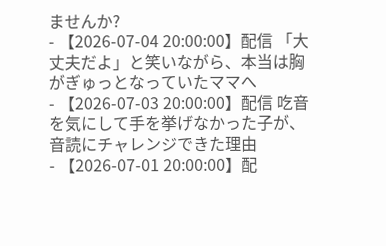ませんか?
- 【2026-07-04 20:00:00】配信 「大丈夫だよ」と笑いながら、本当は胸がぎゅっとなっていたママへ
- 【2026-07-03 20:00:00】配信 吃音を気にして手を挙げなかった子が、音読にチャレンジできた理由
- 【2026-07-01 20:00:00】配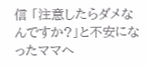信 「注意したらダメなんですか?」と不安になったママへ